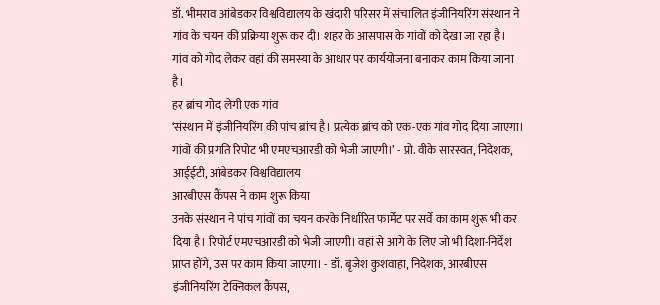डॉ. भीमराव आंबेडकर विश्वविद्यालय के खंदारी परिसर में संचालित इंजीनियरिंग संस्थान ने गांव के चयन की प्रक्रिया शुरू कर दी। शहर के आसपास के गांवों को देखा जा रहा है। गांव को गोद लेकर वहां की समस्या के आधार पर कार्ययोजना बनाकर काम किया जाना है।
हर ब्रांच गोद लेगी एक गांव
‘संस्थान में इंजीनियरिंग की पांच ब्रांच है। प्रत्येक ब्रांच को एक-एक गांव गोद दिया जाएगा। गांवों की प्रगति रिपोट भी एमएचआरडी को भेजी जाएगी।’ - प्रो. वीके सारस्वत, निदेशक, आईईटी, आंबेडकर विश्वविद्यालय
आरबीएस कैंपस ने काम शुरू किया
उनके संस्थान ने पांच गांवों का चयन करके निर्धारित फार्मेट पर सर्वे का काम शुरू भी कर दिया है। रिपोर्ट एमएचआरडी को भेजी जाएगी। वहां से आगे के लिए जो भी दिशा-निर्देश प्राप्त होंगे, उस पर काम किया जाएगा। - डॉ. बृजेश कुशवाहा, निदेशक, आरबीएस इंजीनियरिंग टेक्निकल कैंपस,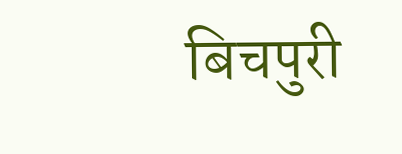बिचपुरी